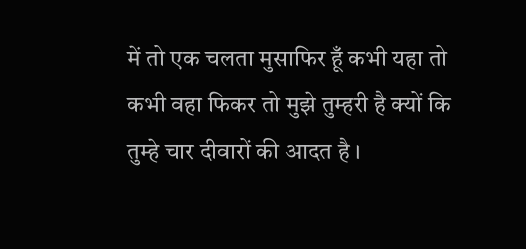में तो एक चलता मुसाफिर हूँ कभी यहा तो कभी वहा फिकर तो मुझे तुम्हरी है क्यों कि तुम्हे चार दीवारों की आदत है ।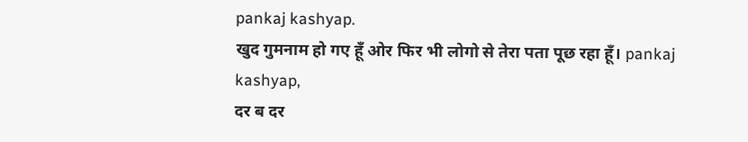pankaj kashyap.
खुद गुमनाम हो गए हूँ ओर फिर भी लोगो से तेरा पता पूछ रहा हूँ। pankaj kashyap,
दर ब दर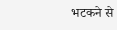भटकने से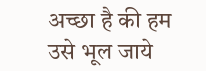अच्छा है की हम उसे भूल जाये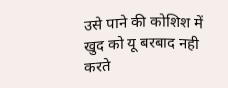उसे पाने की कोशिश में खुद को यू बरबाद नही करते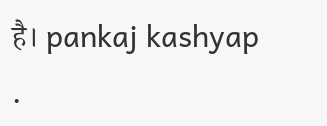है। pankaj kashyap .